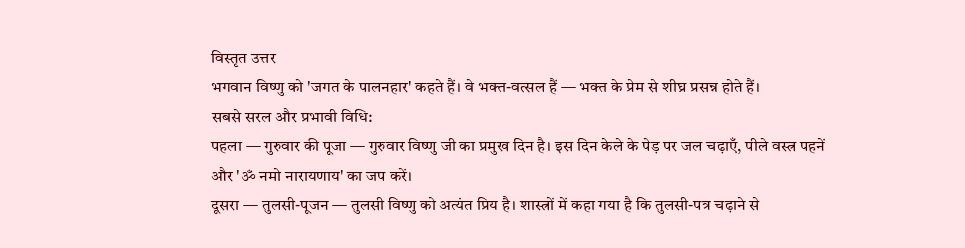विस्तृत उत्तर
भगवान विष्णु को 'जगत के पालनहार' कहते हैं। वे भक्त-वत्सल हैं — भक्त के प्रेम से शीघ्र प्रसन्न होते हैं।
सबसे सरल और प्रभावी विधि:
पहला — गुरुवार की पूजा — गुरुवार विष्णु जी का प्रमुख दिन है। इस दिन केले के पेड़ पर जल चढ़ाएँ, पीले वस्त्र पहनें और 'ॐ नमो नारायणाय' का जप करें।
दूसरा — तुलसी-पूजन — तुलसी विष्णु को अत्यंत प्रिय है। शास्त्रों में कहा गया है कि तुलसी-पत्र चढ़ाने से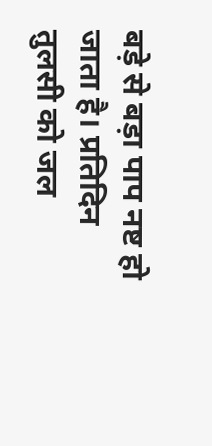बड़े से बड़ा पाप नष्ट हो जाता है। प्रतिदिन तुलसी को जल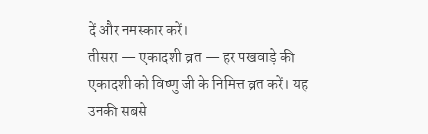दें और नमस्कार करें।
तीसरा — एकादशी व्रत — हर पखवाड़े की एकादशी को विष्णु जी के निमित्त व्रत करें। यह उनकी सबसे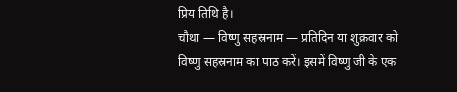प्रिय तिथि है।
चौथा — विष्णु सहस्रनाम — प्रतिदिन या शुक्रवार को विष्णु सहस्रनाम का पाठ करें। इसमें विष्णु जी के एक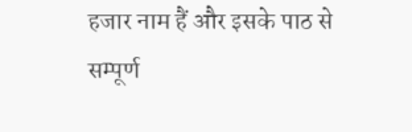हजार नाम हैं और इसके पाठ से सम्पूर्ण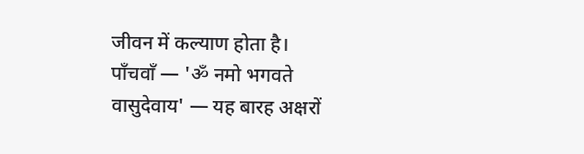जीवन में कल्याण होता है।
पाँचवाँ — 'ॐ नमो भगवते वासुदेवाय' — यह बारह अक्षरों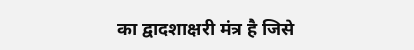का द्वादशाक्षरी मंत्र है जिसे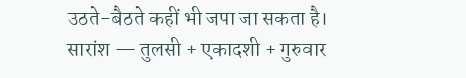उठते-बैठते कहीं भी जपा जा सकता है।
सारांश — तुलसी + एकादशी + गुरुवार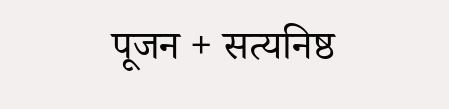पूजन + सत्यनिष्ठ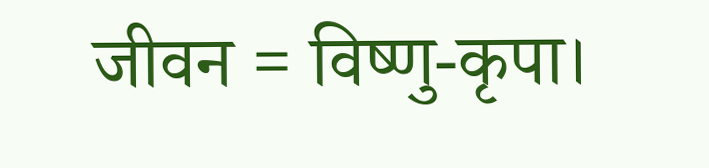जीवन = विष्णु-कृपा।